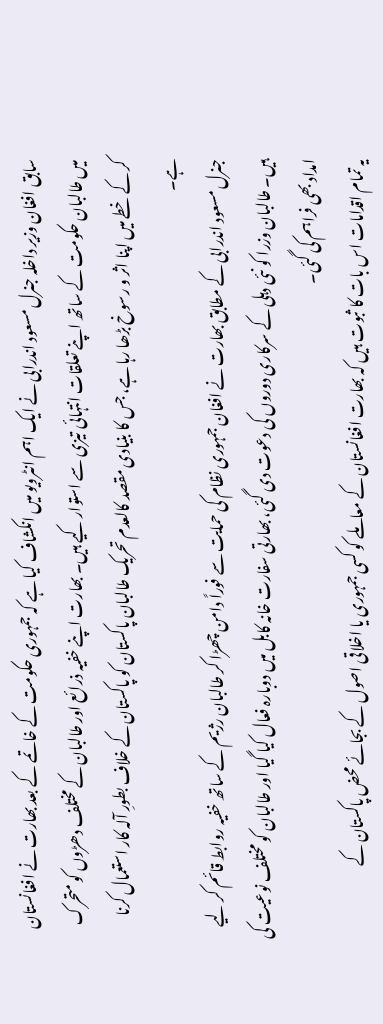سابق افغان وزیر داخلہ جنرل مسعود اندرابی نے ایک اہم انٹرویو میں انکشاف کیا ہے کہ جمہوری حکومت کے خاتمے کے بعد بھارت نے افغانستان میں طالبان حکومت کے ساتھ اپنے تعلقات انتہائی تیزی سے استوار کیے ہیں۔ بھارت اپنے خفیہ ذرائع اور طالبان کے مختلف دھڑوں کو متحرک کر کے خطے میں اپنا اثر و رسوخ بڑھا رہا ہے، جس کا بنیادی مقصد کالعدم تحریک طالبان پاکستان کو پاکستان کے خلاف بطورِ آلہ کار استعمال کرنا ہے۔
جنرل مسعود اندرابی کے مطابق بھارت نے افغان جمہوری نظام کی حمایت سے فوراً دامن چھڑا کر طالبان رژیم کے ساتھ خفیہ روابط قائم کر لیے ہیں۔ طالبان وزرا کو نئی دہلی کے سرکاری دوروں کی دعوت دی گئی، بھارتی سفارت خانہ کابل میں دوبارہ فعال کیا گیا اور طالبان کو مختلف نوعیت کی امداد بھی فراہم کی گئی۔
یہ تمام اقدامات اس بات کا ثبوت ہیں کہ بھارت افغانستان کے معاملے کو کسی جمہوری یا اخلاقی اصول کے بجائے محض پاکستان کے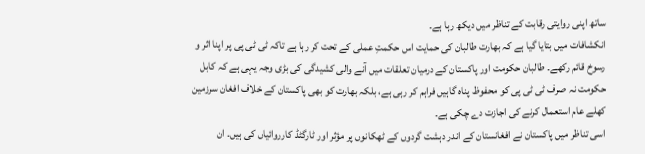ساتھ اپنی روایتی رقابت کے تناظر میں دیکھ رہا ہے۔
انکشافات میں بتایا گیا ہے کہ بھارت طالبان کی حمایت اس حکمتِ عملی کے تحت کر رہا ہے تاکہ ٹی ٹی پی پر اپنا اثر و رسوخ قائم رکھے۔ طالبان حکومت اور پاکستان کے درمیان تعلقات میں آنے والی کشیدگی کی بڑی وجہ یہی ہے کہ کابل حکومت نہ صرف ٹی ٹی پی کو محفوظ پناہ گاہیں فراہم کر رہی ہے، بلکہ بھارت کو بھی پاکستان کے خلاف افغان سرزمین کھلے عام استعمال کرنے کی اجازت دے چکی ہے۔
اسی تناظر میں پاکستان نے افغانستان کے اندر دہشت گردوں کے ٹھکانوں پر مؤثر اور ٹارگٹڈ کارروائیاں کی ہیں۔ ان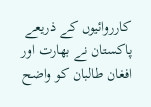کارروائیوں کے ذریعے پاکستان نے بھارت اور افغان طالبان کو واضح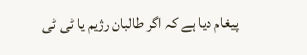پیغام دیا ہے کہ اگر طالبان رژیم یا ٹی ٹی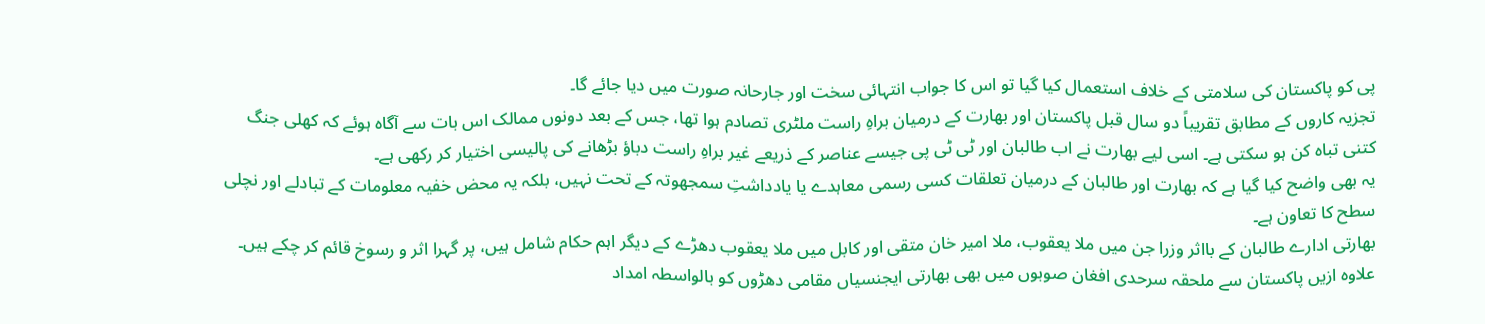پی کو پاکستان کی سلامتی کے خلاف استعمال کیا گیا تو اس کا جواب انتہائی سخت اور جارحانہ صورت میں دیا جائے گا۔
تجزیہ کاروں کے مطابق تقریباً دو سال قبل پاکستان اور بھارت کے درمیان براہِ راست ملٹری تصادم ہوا تھا، جس کے بعد دونوں ممالک اس بات سے آگاہ ہوئے کہ کھلی جنگ کتنی تباہ کن ہو سکتی ہے۔ اسی لیے بھارت نے اب طالبان اور ٹی ٹی پی جیسے عناصر کے ذریعے غیر براہِ راست دباؤ بڑھانے کی پالیسی اختیار کر رکھی ہے۔
یہ بھی واضح کیا گیا ہے کہ بھارت اور طالبان کے درمیان تعلقات کسی رسمی معاہدے یا یادداشتِ سمجھوتہ کے تحت نہیں، بلکہ یہ محض خفیہ معلومات کے تبادلے اور نچلی سطح کا تعاون ہے۔
بھارتی ادارے طالبان کے بااثر وزرا جن میں ملا یعقوب، ملا امیر خان متقی اور کابل میں ملا یعقوب دھڑے کے دیگر اہم حکام شامل ہیں، پر گہرا اثر و رسوخ قائم کر چکے ہیں۔ علاوہ ازیں پاکستان سے ملحقہ سرحدی افغان صوبوں میں بھی بھارتی ایجنسیاں مقامی دھڑوں کو بالواسطہ امداد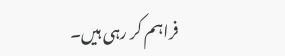فراہم کر رہی ہیں۔